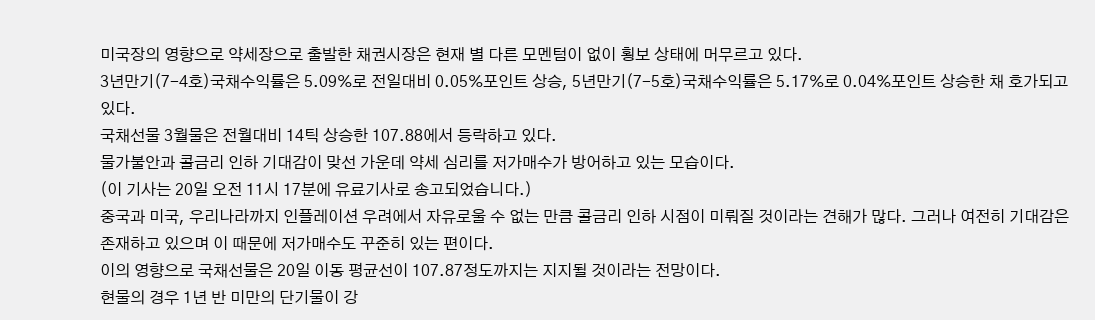미국장의 영향으로 약세장으로 출발한 채권시장은 현재 별 다른 모멘텀이 없이 횡보 상태에 머무르고 있다.
3년만기(7-4호)국채수익률은 5.09%로 전일대비 0.05%포인트 상승, 5년만기(7-5호)국채수익률은 5.17%로 0.04%포인트 상승한 채 호가되고 있다.
국채선물 3월물은 전월대비 14틱 상승한 107.88에서 등락하고 있다.
물가불안과 콜금리 인하 기대감이 맞선 가운데 약세 심리를 저가매수가 방어하고 있는 모습이다.
(이 기사는 20일 오전 11시 17분에 유료기사로 송고되었습니다.)
중국과 미국, 우리나라까지 인플레이션 우려에서 자유로울 수 없는 만큼 콜금리 인하 시점이 미뤄질 것이라는 견해가 많다. 그러나 여전히 기대감은 존재하고 있으며 이 때문에 저가매수도 꾸준히 있는 편이다.
이의 영향으로 국채선물은 20일 이동 평균선이 107.87정도까지는 지지될 것이라는 전망이다.
현물의 경우 1년 반 미만의 단기물이 강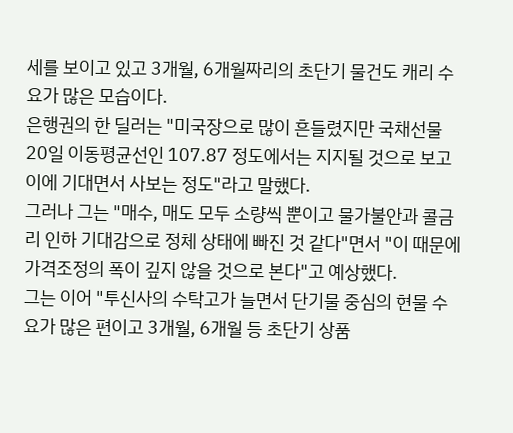세를 보이고 있고 3개월, 6개월짜리의 초단기 물건도 캐리 수요가 많은 모습이다.
은행권의 한 딜러는 "미국장으로 많이 흔들렸지만 국채선물 20일 이동평균선인 107.87 정도에서는 지지될 것으로 보고 이에 기대면서 사보는 정도"라고 말했다.
그러나 그는 "매수, 매도 모두 소량씩 뿐이고 물가불안과 콜금리 인하 기대감으로 정체 상태에 빠진 것 같다"면서 "이 때문에 가격조정의 폭이 깊지 않을 것으로 본다"고 예상했다.
그는 이어 "투신사의 수탁고가 늘면서 단기물 중심의 현물 수요가 많은 편이고 3개월, 6개월 등 초단기 상품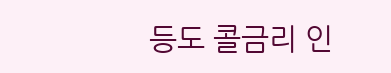등도 콜금리 인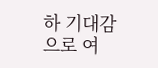하 기대감으로 여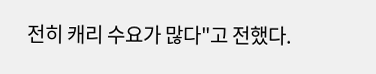전히 캐리 수요가 많다"고 전했다.